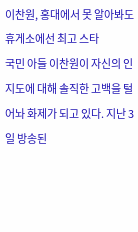이찬원, 홍대에서 못 알아봐도 휴게소에선 최고 스타
국민 아들 이찬원이 자신의 인지도에 대해 솔직한 고백을 털어놔 화제가 되고 있다. 지난 3일 방송된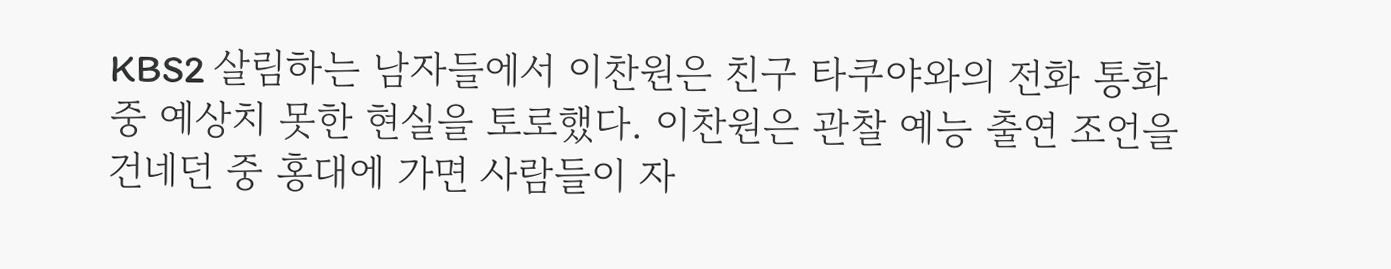KBS2 살림하는 남자들에서 이찬원은 친구 타쿠야와의 전화 통화 중 예상치 못한 현실을 토로했다. 이찬원은 관찰 예능 출연 조언을 건네던 중 홍대에 가면 사람들이 자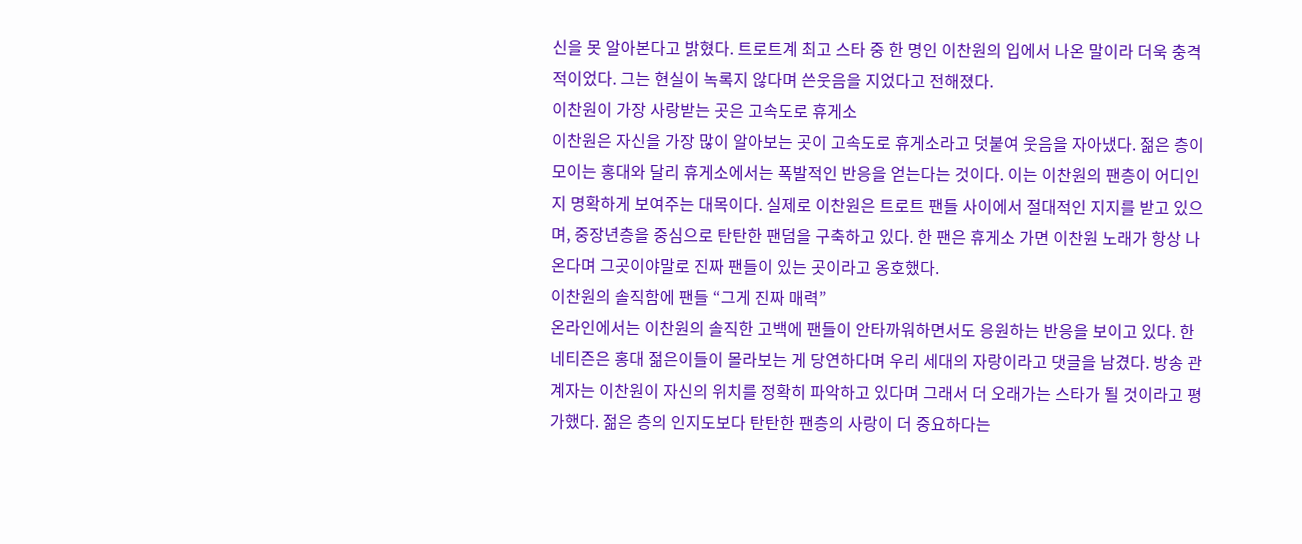신을 못 알아본다고 밝혔다. 트로트계 최고 스타 중 한 명인 이찬원의 입에서 나온 말이라 더욱 충격적이었다. 그는 현실이 녹록지 않다며 쓴웃음을 지었다고 전해졌다.
이찬원이 가장 사랑받는 곳은 고속도로 휴게소
이찬원은 자신을 가장 많이 알아보는 곳이 고속도로 휴게소라고 덧붙여 웃음을 자아냈다. 젊은 층이 모이는 홍대와 달리 휴게소에서는 폭발적인 반응을 얻는다는 것이다. 이는 이찬원의 팬층이 어디인지 명확하게 보여주는 대목이다. 실제로 이찬원은 트로트 팬들 사이에서 절대적인 지지를 받고 있으며, 중장년층을 중심으로 탄탄한 팬덤을 구축하고 있다. 한 팬은 휴게소 가면 이찬원 노래가 항상 나온다며 그곳이야말로 진짜 팬들이 있는 곳이라고 옹호했다.
이찬원의 솔직함에 팬들 “그게 진짜 매력”
온라인에서는 이찬원의 솔직한 고백에 팬들이 안타까워하면서도 응원하는 반응을 보이고 있다. 한 네티즌은 홍대 젊은이들이 몰라보는 게 당연하다며 우리 세대의 자랑이라고 댓글을 남겼다. 방송 관계자는 이찬원이 자신의 위치를 정확히 파악하고 있다며 그래서 더 오래가는 스타가 될 것이라고 평가했다. 젊은 층의 인지도보다 탄탄한 팬층의 사랑이 더 중요하다는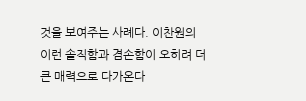것을 보여주는 사례다. 이찬원의 이런 솔직함과 겸손함이 오히려 더 큰 매력으로 다가온다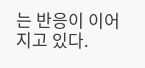는 반응이 이어지고 있다.